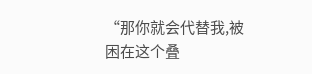“那你就会代替我,被困在这个叠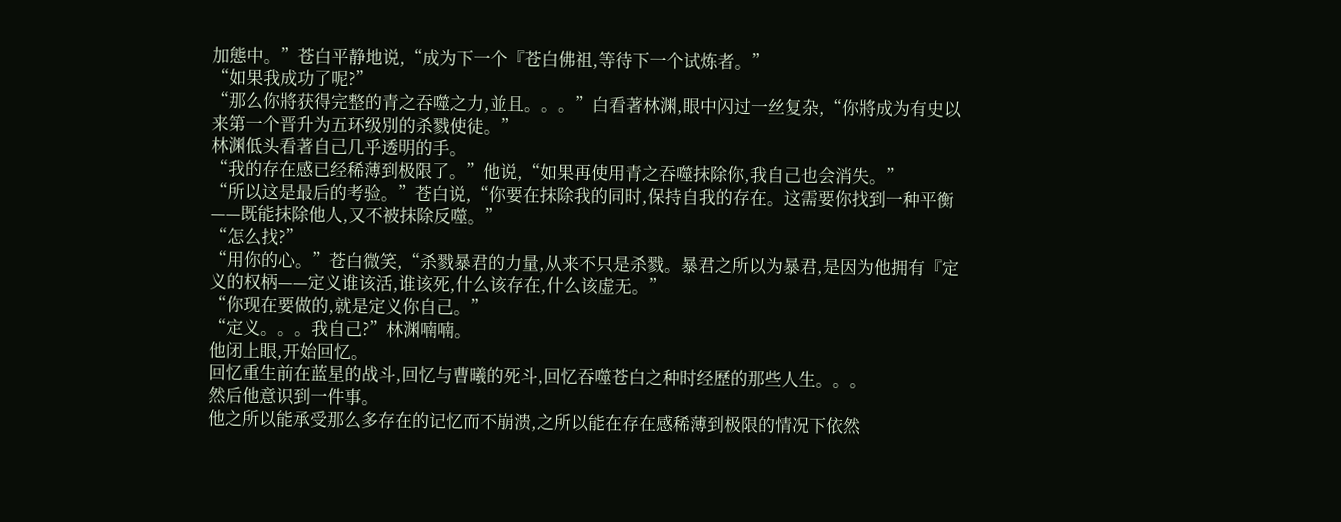加態中。”苍白平静地说,“成为下一个『苍白佛祖,等待下一个试炼者。”
“如果我成功了呢?”
“那么你將获得完整的青之吞噬之力,並且。。。”白看著林渊,眼中闪过一丝复杂,“你將成为有史以来第一个晋升为五环级別的杀戮使徒。”
林渊低头看著自己几乎透明的手。
“我的存在感已经稀薄到极限了。”他说,“如果再使用青之吞噬抹除你,我自己也会消失。”
“所以这是最后的考验。”苍白说,“你要在抹除我的同时,保持自我的存在。这需要你找到一种平衡——既能抹除他人,又不被抹除反噬。”
“怎么找?”
“用你的心。”苍白微笑,“杀戮暴君的力量,从来不只是杀戮。暴君之所以为暴君,是因为他拥有『定义的权柄——定义谁该活,谁该死,什么该存在,什么该虚无。”
“你现在要做的,就是定义你自己。”
“定义。。。我自己?”林渊喃喃。
他闭上眼,开始回忆。
回忆重生前在蓝星的战斗,回忆与曹曦的死斗,回忆吞噬苍白之种时经歷的那些人生。。。
然后他意识到一件事。
他之所以能承受那么多存在的记忆而不崩溃,之所以能在存在感稀薄到极限的情况下依然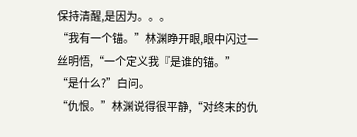保持清醒,是因为。。。
“我有一个锚。”林渊睁开眼,眼中闪过一丝明悟,“一个定义我『是谁的锚。”
“是什么?”白问。
“仇恨。”林渊说得很平静,“对终末的仇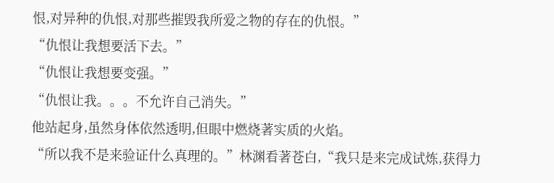恨,对异种的仇恨,对那些摧毁我所爱之物的存在的仇恨。”
“仇恨让我想要活下去。”
“仇恨让我想要变强。”
“仇恨让我。。。不允许自己消失。”
他站起身,虽然身体依然透明,但眼中燃烧著实质的火焰。
“所以我不是来验证什么真理的。”林渊看著苍白,“我只是来完成试炼,获得力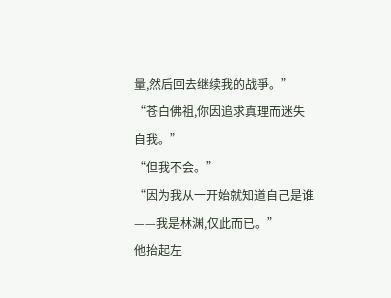量,然后回去继续我的战爭。”
“苍白佛祖,你因追求真理而迷失自我。”
“但我不会。”
“因为我从一开始就知道自己是谁——我是林渊,仅此而已。”
他抬起左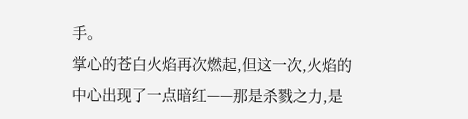手。
掌心的苍白火焰再次燃起,但这一次,火焰的中心出现了一点暗红——那是杀戮之力,是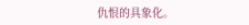仇恨的具象化。